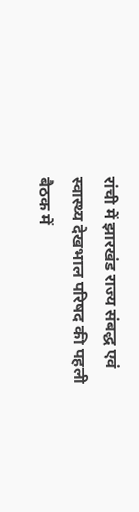रांची में झारखंड राज्य संबद्ध एवं स्वास्थ्य देखभाल परिषद की पहली बैठक में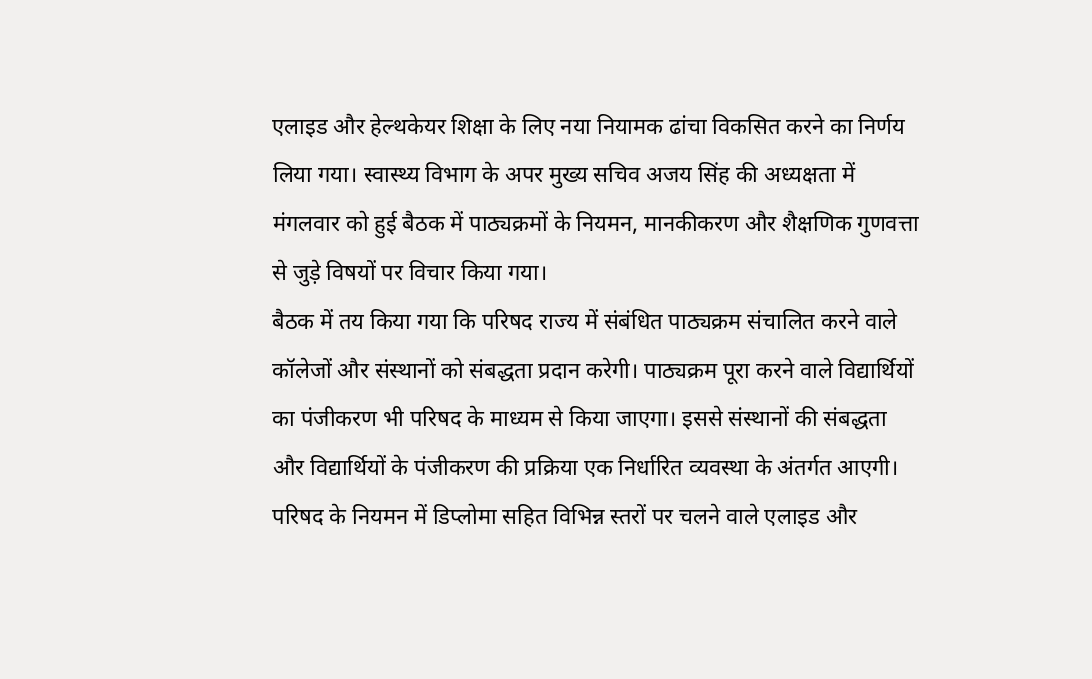एलाइड और हेल्थकेयर शिक्षा के लिए नया नियामक ढांचा विकसित करने का निर्णय लिया गया। स्वास्थ्य विभाग के अपर मुख्य सचिव अजय सिंह की अध्यक्षता में मंगलवार को हुई बैठक में पाठ्यक्रमों के नियमन, मानकीकरण और शैक्षणिक गुणवत्ता से जुड़े विषयों पर विचार किया गया।
बैठक में तय किया गया कि परिषद राज्य में संबंधित पाठ्यक्रम संचालित करने वाले कॉलेजों और संस्थानों को संबद्धता प्रदान करेगी। पाठ्यक्रम पूरा करने वाले विद्यार्थियों का पंजीकरण भी परिषद के माध्यम से किया जाएगा। इससे संस्थानों की संबद्धता और विद्यार्थियों के पंजीकरण की प्रक्रिया एक निर्धारित व्यवस्था के अंतर्गत आएगी।
परिषद के नियमन में डिप्लोमा सहित विभिन्न स्तरों पर चलने वाले एलाइड और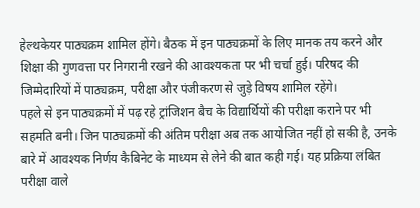हेल्थकेयर पाठ्यक्रम शामिल होंगे। बैठक में इन पाठ्यक्रमों के लिए मानक तय करने और शिक्षा की गुणवत्ता पर निगरानी रखने की आवश्यकता पर भी चर्चा हुई। परिषद की जिम्मेदारियों में पाठ्यक्रम, परीक्षा और पंजीकरण से जुड़े विषय शामिल रहेंगे।
पहले से इन पाठ्यक्रमों में पढ़ रहे ट्रांजिशन बैच के विद्यार्थियों की परीक्षा कराने पर भी सहमति बनी। जिन पाठ्यक्रमों की अंतिम परीक्षा अब तक आयोजित नहीं हो सकी है, उनके बारे में आवश्यक निर्णय कैबिनेट के माध्यम से लेने की बात कही गई। यह प्रक्रिया लंबित परीक्षा वाले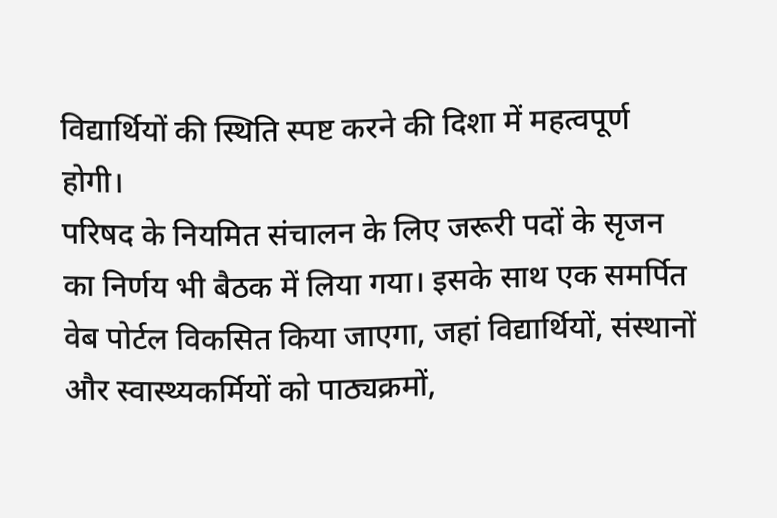विद्यार्थियों की स्थिति स्पष्ट करने की दिशा में महत्वपूर्ण होगी।
परिषद के नियमित संचालन के लिए जरूरी पदों के सृजन का निर्णय भी बैठक में लिया गया। इसके साथ एक समर्पित वेब पोर्टल विकसित किया जाएगा, जहां विद्यार्थियों, संस्थानों और स्वास्थ्यकर्मियों को पाठ्यक्रमों,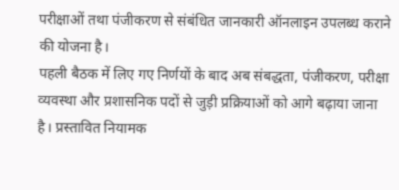परीक्षाओं तथा पंजीकरण से संबंधित जानकारी ऑनलाइन उपलब्ध कराने की योजना है।
पहली बैठक में लिए गए निर्णयों के बाद अब संबद्धता, पंजीकरण, परीक्षा व्यवस्था और प्रशासनिक पदों से जुड़ी प्रक्रियाओं को आगे बढ़ाया जाना है। प्रस्तावित नियामक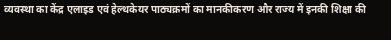व्यवस्था का केंद्र एलाइड एवं हेल्थकेयर पाठ्यक्रमों का मानकीकरण और राज्य में इनकी शिक्षा की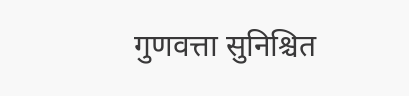गुणवत्ता सुनिश्चित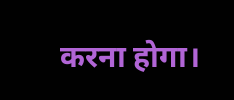करना होगा।